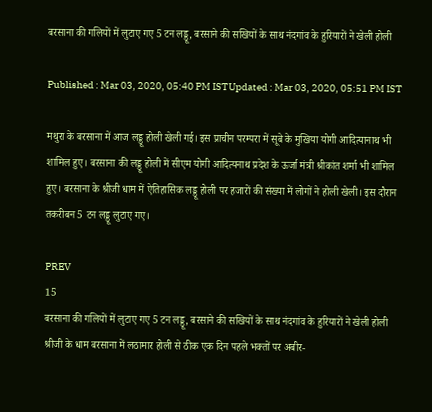बरसाना की गलियों में लुटाए गए 5 टन लड्डू, बरसाने की सखियों के साथ नंदगांव के हुरियारों ने खेली होली

Published : Mar 03, 2020, 05:40 PM ISTUpdated : Mar 03, 2020, 05:51 PM IST

मथुरा के बरसाना में आज लड्डू होली खेली गई। इस प्राचीन परम्परा में सूबे के मुखिया योगी आदित्यानाथ भी शामिल हुए। बरसाना की लड्डू होली में सीएम योगी आदित्यनाथ प्रदेश के ऊर्जा मंत्री श्रीकांत शर्मा भी शामिल हुए। बरसाना के श्रीजी धाम में ऐतिहासिक लड्डू होली पर हजारों की संख्या में लोगों ने होली खेली। इस दौरान तकरीबन 5 टन लड्डू लुटाए गए।

PREV
15
बरसाना की गलियों में लुटाए गए 5 टन लड्डू, बरसाने की सखियों के साथ नंदगांव के हुरियारों ने खेली होली
श्रीजी के धाम बरसाना में लठामार होली से ठीक एक दिन पहले भक्तों पर अबीर-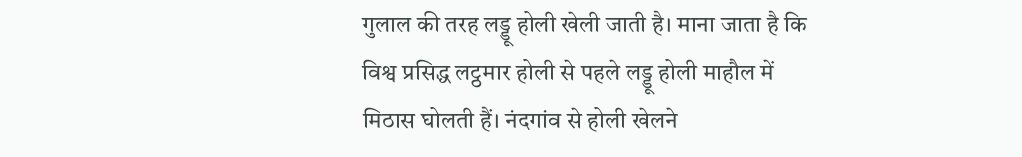गुलाल की तरह लड्डू होली खेली जाती है। माना जाता है कि विश्व प्रसिद्ध लट्ठमार होली से पहले लड्डू होली माहौल में मिठास घोलती हैं। नंदगांव से होली खेलने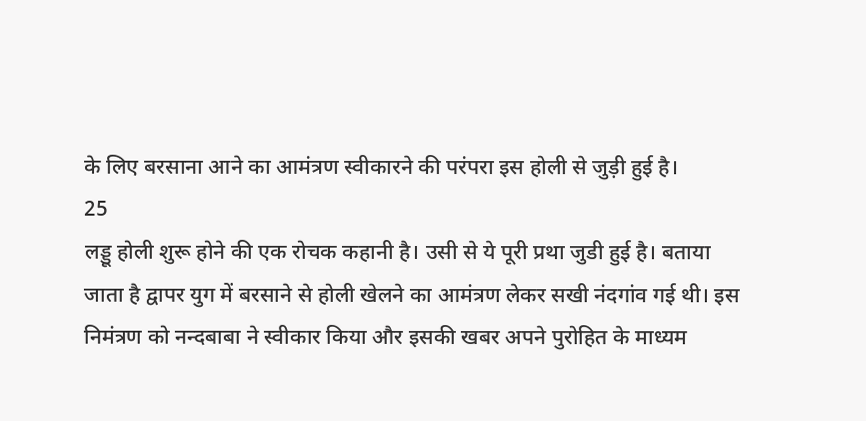के लिए बरसाना आने का आमंत्रण स्वीकारने की परंपरा इस होली से जुड़ी हुई है।
25
लड्डू होली शुरू होने की एक रोचक कहानी है। उसी से ये पूरी प्रथा जुडी हुई है। बताया जाता है द्वापर युग में बरसाने से होली खेलने का आमंत्रण लेकर सखी नंदगांव गई थी। इस निमंत्रण को नन्दबाबा ने स्वीकार किया और इसकी खबर अपने पुरोहित के माध्यम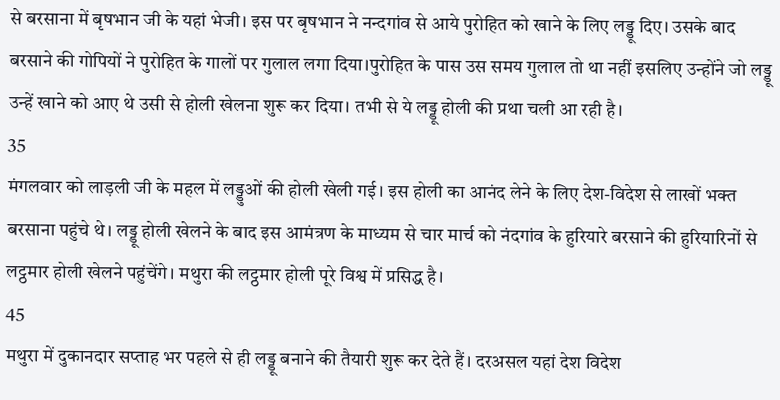से बरसाना में बृषभान जी के यहां भेजी। इस पर बृषभान ने नन्दगांव से आये पुरोहित को खाने के लिए लड्डू दिए। उसके बाद बरसाने की गोपियों ने पुरोहित के गालों पर गुलाल लगा दिया।पुरोहित के पास उस समय गुलाल तो था नहीं इसलिए उन्होंने जो लड्डू उन्हें खाने को आए थे उसी से होली खेलना शुरू कर दिया। तभी से ये लड्डू होली की प्रथा चली आ रही है।
35
मंगलवार को लाड़ली जी के महल में लड्डुओं की होली खेली गई। इस होली का आनंद लेने के लिए देश-विदेश से लाखों भक्त बरसाना पहुंचे थे। लड्डू होली खेलने के बाद इस आमंत्रण के माध्यम से चार मार्च को नंदगांव के हुरियारे बरसाने की हुरियारिनों से लट्ठमार होली खेलने पहुंचेंगे। मथुरा की लट्ठमार होली पूरे विश्व में प्रसिद्ध है।
45
मथुरा में दुकानदार सप्ताह भर पहले से ही लड्डू बनाने की तैयारी शुरू कर देते हैं। दरअसल यहां देश विदेश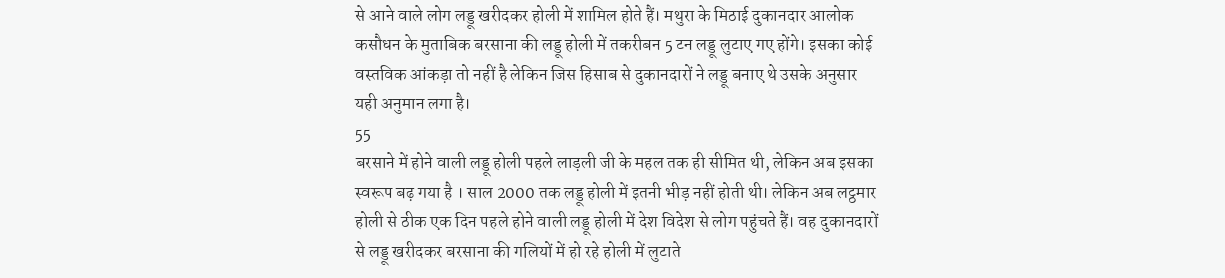से आने वाले लोग लड्डू खरीदकर होली में शामिल होते हैं। मथुरा के मिठाई दुकानदार आलोक कसौधन के मुताबिक बरसाना की लड्डू होली में तकरीबन 5 टन लड्डू लुटाए गए होंगे। इसका कोई वस्तविक आंकड़ा तो नहीं है लेकिन जिस हिसाब से दुकानदारों ने लड्डू बनाए थे उसके अनुसार यही अनुमान लगा है।
55
बरसाने में होने वाली लड्डू होली पहले लाड़ली जी के महल तक ही सीमित थी, लेकिन अब इसका स्वरूप बढ़ गया है । साल 2000 तक लड्डू होली में इतनी भीड़ नहीं होती थी। लेकिन अब लट्ठमार होली से ठीक एक दिन पहले होने वाली लड्डू होली में देश विदेश से लोग पहुंचते हैं। वह दुकानदारों से लड्डू खरीदकर बरसाना की गलियों में हो रहे होली में लुटाते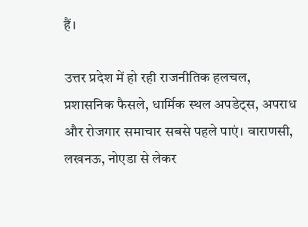हैं।

उत्तर प्रदेश में हो रही राजनीतिक हलचल, प्रशासनिक फैसले, धार्मिक स्थल अपडेट्स, अपराध और रोजगार समाचार सबसे पहले पाएं। वाराणसी, लखनऊ, नोएडा से लेकर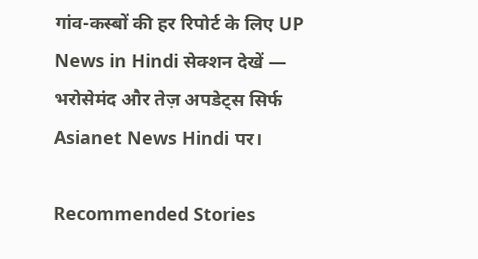गांव-कस्बों की हर रिपोर्ट के लिए UP News in Hindi सेक्शन देखें — भरोसेमंद और तेज़ अपडेट्स सिर्फ Asianet News Hindi पर।

Recommended Stories